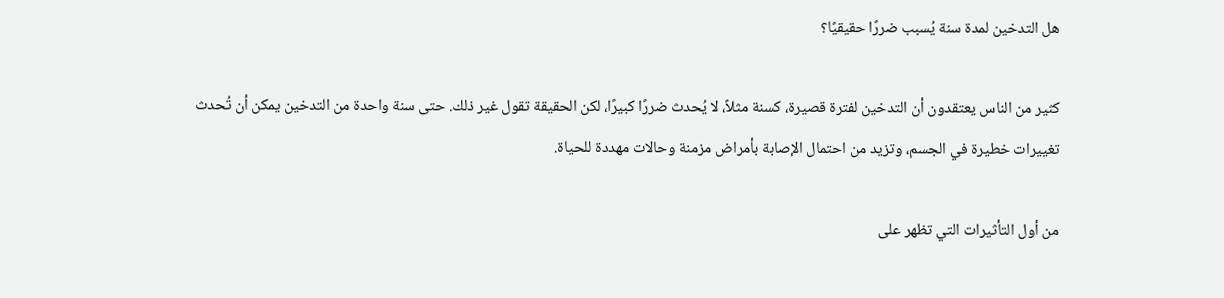هل التدخين لمدة سنة يُسبب ضررًا حقيقيًا؟

كثير من الناس يعتقدون أن التدخين لفترة قصيرة، كسنة مثلاً، لا يُحدث ضررًا كبيرًا، لكن الحقيقة تقول غير ذلك. حتى سنة واحدة من التدخين يمكن أن تُحدث تغييرات خطيرة في الجسم، وتزيد من احتمال الإصابة بأمراض مزمنة وحالات مهددة للحياة.

من أول التأثيرات التي تظهر على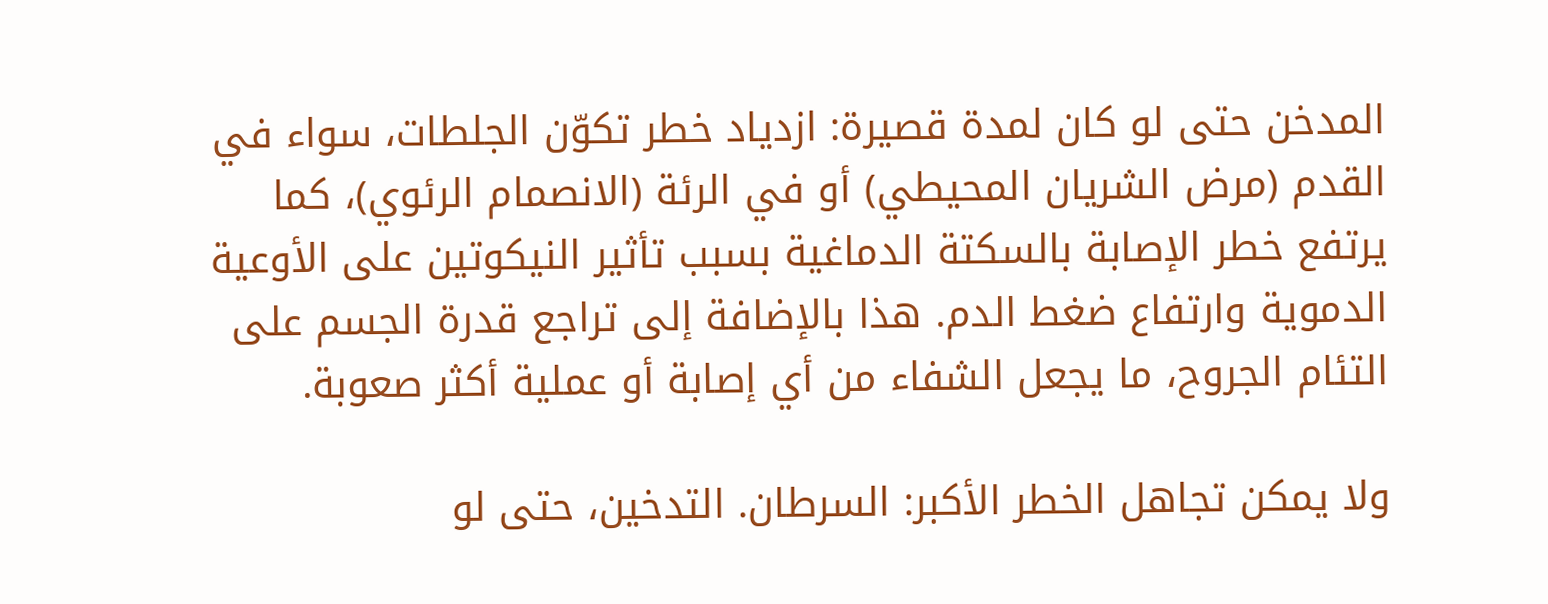المدخن حتى لو كان لمدة قصيرة: ازدياد خطر تكوّن الجلطات، سواء في القدم (مرض الشريان المحيطي) أو في الرئة (الانصمام الرئوي)، كما يرتفع خطر الإصابة بالسكتة الدماغية بسبب تأثير النيكوتين على الأوعية الدموية وارتفاع ضغط الدم. هذا بالإضافة إلى تراجع قدرة الجسم على التئام الجروح، ما يجعل الشفاء من أي إصابة أو عملية أكثر صعوبة.

ولا يمكن تجاهل الخطر الأكبر: السرطان. التدخين، حتى لو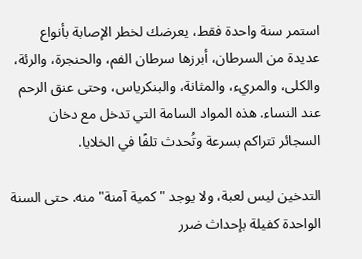استمر سنة واحدة فقط، يعرضك لخطر الإصابة بأنواع عديدة من السرطان، أبرزها سرطان الفم، والحنجرة، والرئة، والكلى، والمريء، والمثانة، والبنكرياس، وحتى عنق الرحم عند النساء. هذه المواد السامة التي تدخل مع دخان السجائر تتراكم بسرعة وتُحدث تلفًا في الخلايا.

التدخين ليس لعبة، ولا يوجد "كمية آمنة" منه. حتى السنة الواحدة كفيلة بإحداث ضرر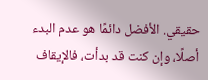حقيقي. الأفضل دائمًا هو عدم البدء أصلًا، وإن كنت قد بدأت، فالإيقاف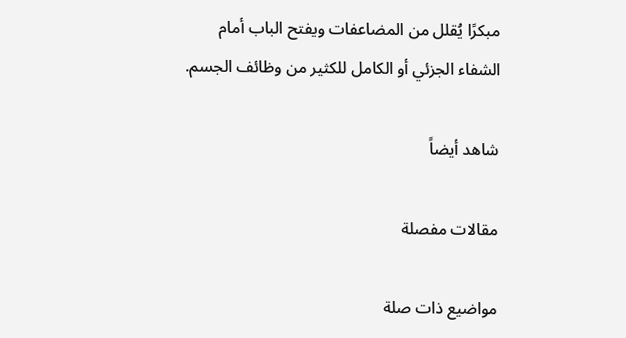مبكرًا يُقلل من المضاعفات ويفتح الباب أمام الشفاء الجزئي أو الكامل للكثير من وظائف الجسم.

شاهد أيضاً

مقالات مفصلة

مواضيع ذات صلة